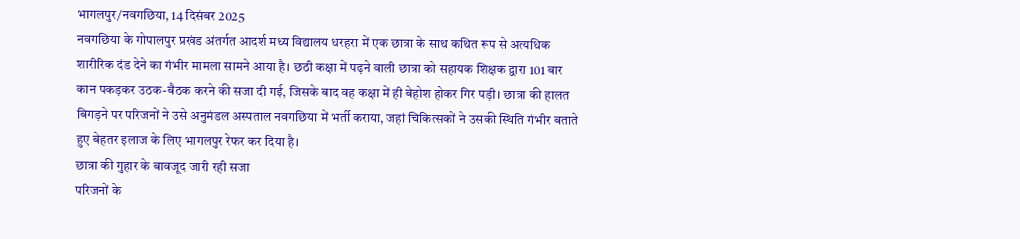भागलपुर/नवगछिया, 14 दिसंबर 2025
नवगछिया के गोपालपुर प्रखंड अंतर्गत आदर्श मध्य विद्यालय धरहरा में एक छात्रा के साथ कथित रूप से अत्यधिक शारीरिक दंड देने का गंभीर मामला सामने आया है। छठी कक्षा में पढ़ने वाली छात्रा को सहायक शिक्षक द्वारा 101 बार कान पकड़कर उठक-बैठक करने की सजा दी गई, जिसके बाद वह कक्षा में ही बेहोश होकर गिर पड़ी। छात्रा की हालत बिगड़ने पर परिजनों ने उसे अनुमंडल अस्पताल नवगछिया में भर्ती कराया, जहां चिकित्सकों ने उसकी स्थिति गंभीर बताते हुए बेहतर इलाज के लिए भागलपुर रेफर कर दिया है।
छात्रा की गुहार के बावजूद जारी रही सजा
परिजनों के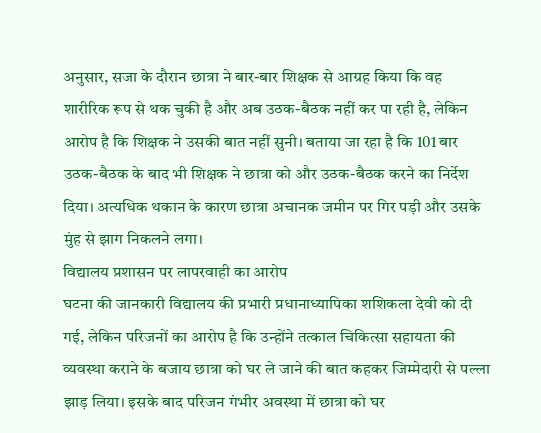अनुसार, सजा के दौरान छात्रा ने बार-बार शिक्षक से आग्रह किया कि वह शारीरिक रूप से थक चुकी है और अब उठक-बैठक नहीं कर पा रही है, लेकिन आरोप है कि शिक्षक ने उसकी बात नहीं सुनी। बताया जा रहा है कि 101 बार उठक-बैठक के बाद भी शिक्षक ने छात्रा को और उठक-बैठक करने का निर्देश दिया। अत्यधिक थकान के कारण छात्रा अचानक जमीन पर गिर पड़ी और उसके मुंह से झाग निकलने लगा।
विद्यालय प्रशासन पर लापरवाही का आरोप
घटना की जानकारी विद्यालय की प्रभारी प्रधानाध्यापिका शशिकला देवी को दी गई, लेकिन परिजनों का आरोप है कि उन्होंने तत्काल चिकित्सा सहायता की व्यवस्था कराने के बजाय छात्रा को घर ले जाने की बात कहकर जिम्मेदारी से पल्ला झाड़ लिया। इसके बाद परिजन गंभीर अवस्था में छात्रा को घर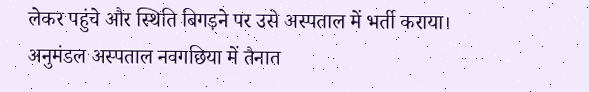लेकर पहुंचे और स्थिति बिगड़ने पर उसे अस्पताल में भर्ती कराया।
अनुमंडल अस्पताल नवगछिया में तैनात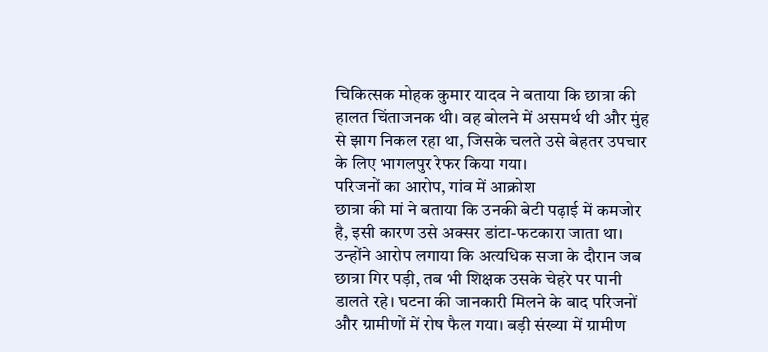चिकित्सक मोहक कुमार यादव ने बताया कि छात्रा की हालत चिंताजनक थी। वह बोलने में असमर्थ थी और मुंह से झाग निकल रहा था, जिसके चलते उसे बेहतर उपचार के लिए भागलपुर रेफर किया गया।
परिजनों का आरोप, गांव में आक्रोश
छात्रा की मां ने बताया कि उनकी बेटी पढ़ाई में कमजोर है, इसी कारण उसे अक्सर डांटा-फटकारा जाता था। उन्होंने आरोप लगाया कि अत्यधिक सजा के दौरान जब छात्रा गिर पड़ी, तब भी शिक्षक उसके चेहरे पर पानी डालते रहे। घटना की जानकारी मिलने के बाद परिजनों और ग्रामीणों में रोष फैल गया। बड़ी संख्या में ग्रामीण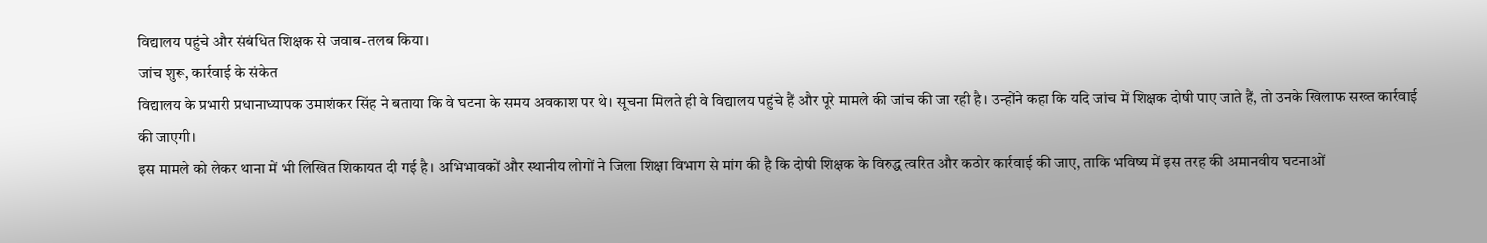विद्यालय पहुंचे और संबंधित शिक्षक से जवाब-तलब किया।
जांच शुरू, कार्रवाई के संकेत
विद्यालय के प्रभारी प्रधानाध्यापक उमाशंकर सिंह ने बताया कि वे घटना के समय अवकाश पर थे। सूचना मिलते ही वे विद्यालय पहुंचे हैं और पूरे मामले की जांच की जा रही है। उन्होंने कहा कि यदि जांच में शिक्षक दोषी पाए जाते हैं, तो उनके खिलाफ सख्त कार्रवाई की जाएगी।
इस मामले को लेकर थाना में भी लिखित शिकायत दी गई है। अभिभावकों और स्थानीय लोगों ने जिला शिक्षा विभाग से मांग की है कि दोषी शिक्षक के विरुद्ध त्वरित और कठोर कार्रवाई की जाए, ताकि भविष्य में इस तरह की अमानवीय घटनाओं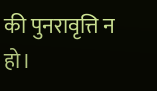की पुनरावृत्ति न हो।